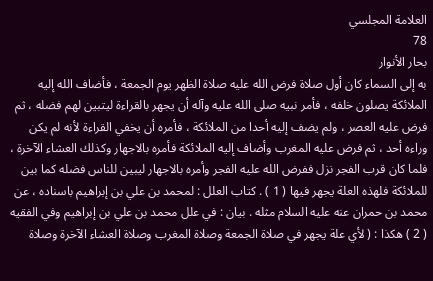العلامة المجلسي
78
بحار الأنوار
به إلى السماء كان أول صلاة فرض الله عليه صلاة الظهر يوم الجمعة ، فأضاف الله إليه الملائكة يصلون خلفه ، فأمر نبيه صلى الله عليه وآله أن يجهر بالقراءة ليتبين لهم فضله ، ثم فرض عليه العصر ، ولم يضف إليه أحدا من الملائكة ، فأمره أن يخفي القراءة لأنه لم يكن وراءه أحد ، ثم فرض عليه المغرب وأضاف إليه الملائكة فأمره بالاجهار وكذلك العشاء الآخرة ، فلما كان قرب الفجر نزل ففرض الله عليه الفجر وأمره بالاجهار ليبين للناس فضله كما بين للملائكة فلهذه العلة يجهر فيها ( 1 ) . كتاب العلل : لمحمد بن علي بن إبراهيم باسناده ، عن محمد بن حمران عنه عليه السلام مثله . بيان : في علل محمد بن علي بن إبراهيم وفي الفقيه ( 2 ) هكذا : ( لأي علة يجهر في صلاة الجمعة وصلاة المغرب وصلاة العشاء الآخرة وصلاة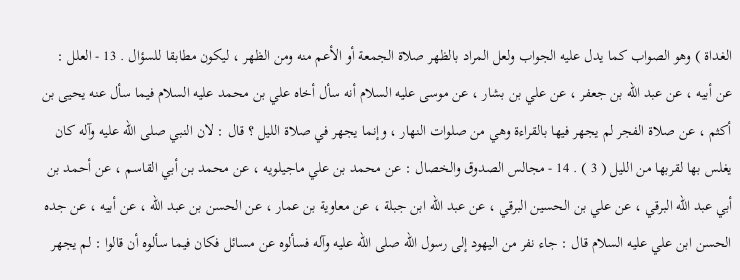الغداة ) وهو الصواب كما يدل عليه الجواب ولعل المراد بالظهر صلاة الجمعة أو الأعم منه ومن الظهر ، ليكون مطابقا للسؤال . 13 - العلل : عن أبيه ، عن عبد الله بن جعفر ، عن علي بن بشار ، عن موسى عليه السلام أنه سأل أخاه علي بن محمد عليه السلام فيما سأل عنه يحيى بن أكثم ، عن صلاة الفجر لم يجهر فيها بالقراءة وهي من صلوات النهار ، وإنما يجهر في صلاة الليل ؟ قال : لان النبي صلى الله عليه وآله كان يغلس بها لقربها من الليل ( 3 ) . 14 - مجالس الصدوق والخصال : عن محمد بن علي ماجيلويه ، عن محمد بن أبي القاسم ، عن أحمد بن أبي عبد الله البرقي ، عن علي بن الحسين البرقي ، عن عبد الله ابن جبلة ، عن معاوية بن عمار ، عن الحسن بن عبد الله ، عن أبيه ، عن جده الحسن ابن علي عليه السلام قال : جاء نفر من اليهود إلى رسول الله صلى الله عليه وآله فسألوه عن مسائل فكان فيما سألوه أن قالوا : لم يجهر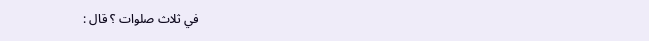في ثلاث صلوات ؟ قال :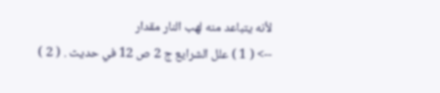لأنه يتباعد منه لهب النار مقدار
--> ( 1 ) علل الشرايع ج 2 ص 12 في حديث . ( 2 )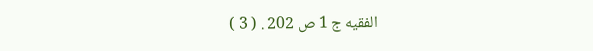الفقيه ج 1 ص 202 . ( 3 )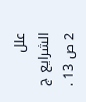علل الشرايع ج 2 ص 13 .